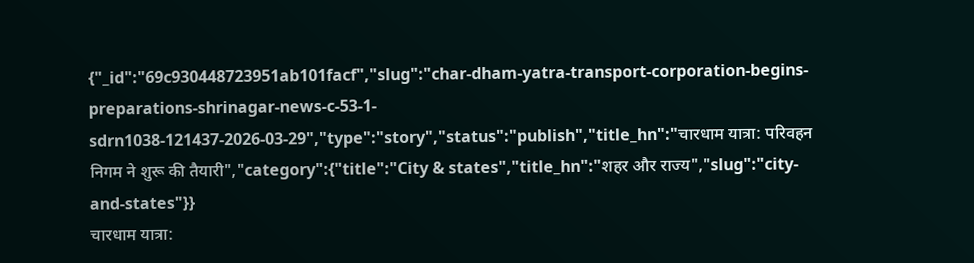{"_id":"69c930448723951ab101facf","slug":"char-dham-yatra-transport-corporation-begins-preparations-shrinagar-news-c-53-1-sdrn1038-121437-2026-03-29","type":"story","status":"publish","title_hn":"चारधाम यात्रा: परिवहन निगम ने शुरू की तैयारी","category":{"title":"City & states","title_hn":"शहर और राज्य","slug":"city-and-states"}}
चारधाम यात्रा: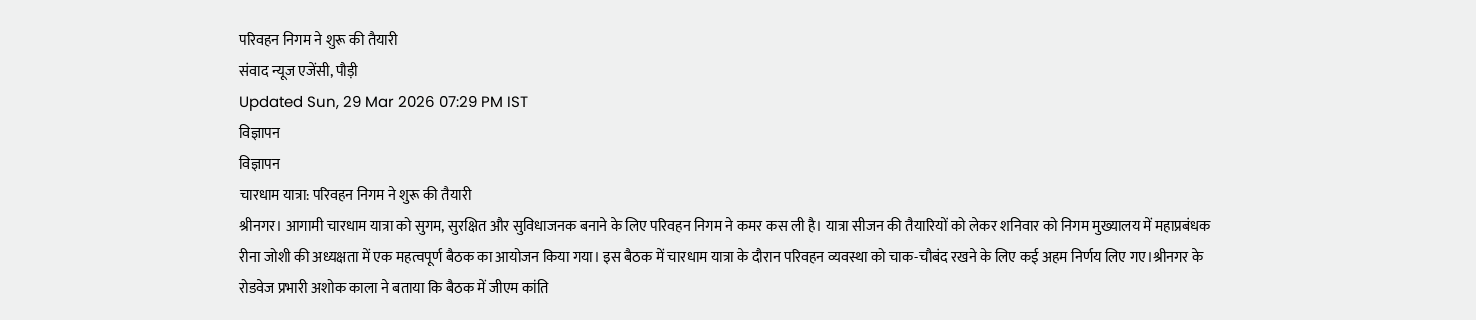परिवहन निगम ने शुरू की तैयारी
संवाद न्यूज एजेंसी, पौड़ी
Updated Sun, 29 Mar 2026 07:29 PM IST
विज्ञापन
विज्ञापन
चारधाम यात्रा: परिवहन निगम ने शुरू की तैयारी
श्रीनगर। आगामी चारधाम यात्रा को सुगम, सुरक्षित और सुविधाजनक बनाने के लिए परिवहन निगम ने कमर कस ली है। यात्रा सीजन की तैयारियों को लेकर शनिवार को निगम मुख्यालय में महाप्रबंधक रीना जोशी की अध्यक्षता में एक महत्वपूर्ण बैठक का आयोजन किया गया। इस बैठक में चारधाम यात्रा के दौरान परिवहन व्यवस्था को चाक-चौबंद रखने के लिए कई अहम निर्णय लिए गए।श्रीनगर के रोडवेज प्रभारी अशोक काला ने बताया कि बैठक में जीएम कांति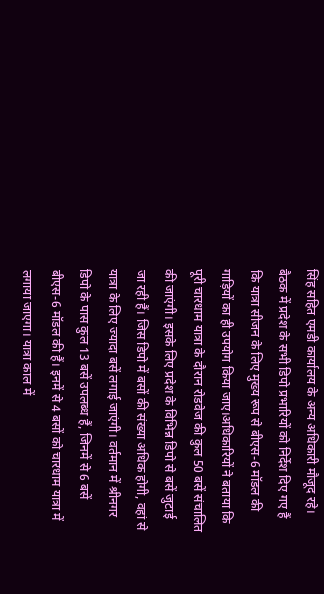सिंह सहित एमडी कार्यालय के अन्य अधिकारी मौजूद रहे। बैठक में प्रदेश के सभी डिपो प्रभारियों को निर्देश दिए गए हैं कि यात्रा सीजन के लिए मुख्य रूप से बीएस-6 मॉडल की गाड़ियों का ही उपयोग किया जाए।अधिकारियों ने बताया कि पूरी चारधाम यात्रा के दौरान रोडवेज की कुल 50 बसें संचालित की जाएंगी। इसके लिए प्रदेश के विभिन्न डिपो से बसें जुटाई जा रही हैं। जिस डिपो में बसों की संख्या अधिक होगी, वहां से यात्रा के लिए ज्यादा बसें लगाई जाएंगी। वर्तमान में श्रीनगर डिपो के पास कुल 13 बसें उपलब्ध हैं, जिनमें से 6 बसें बीएस-6 मॉडल की हैं। इनमें से 4 बसों को चारधाम यात्रा में लगाया जाएगा। यात्रा काल में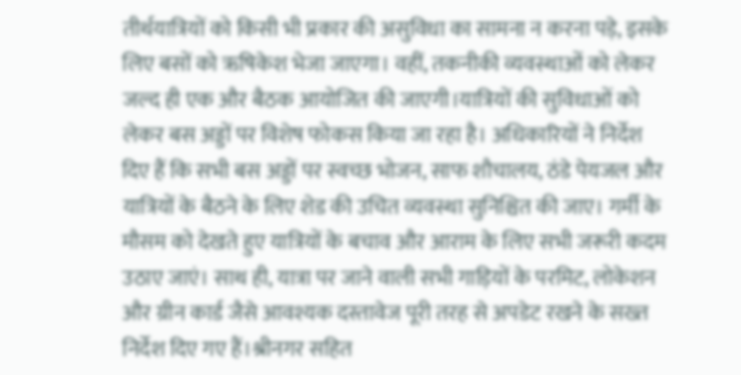तीर्थयात्रियों को किसी भी प्रकार की असुविधा का सामना न करना पड़े, इसके लिए बसों को ऋषिकेश भेजा जाएगा। वहीं, तकनीकी व्यवस्थाओं को लेकर जल्द ही एक और बैठक आयोजित की जाएगी।यात्रियों की सुविधाओं को लेकर बस अड्डों पर विशेष फोकस किया जा रहा है। अधिकारियों ने निर्देश दिए हैं कि सभी बस अड्डों पर स्वच्छ भोजन, साफ शौचालय, ठंडे पेयजल और यात्रियों के बैठने के लिए शेड की उचित व्यवस्था सुनिश्चित की जाए। गर्मी के मौसम को देखते हुए यात्रियों के बचाव और आराम के लिए सभी जरूरी कदम उठाए जाएं। साथ ही, यात्रा पर जाने वाली सभी गाड़ियों के परमिट, लोकेशन और ग्रीन कार्ड जैसे आवश्यक दस्तावेज पूरी तरह से अपडेट रखने के सख्त निर्देश दिए गए हैं।श्रीनगर सहित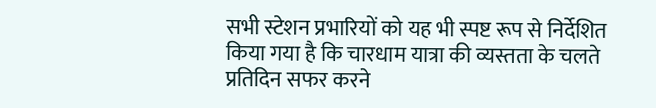सभी स्टेशन प्रभारियों को यह भी स्पष्ट रूप से निर्देशित किया गया है कि चारधाम यात्रा की व्यस्तता के चलते प्रतिदिन सफर करने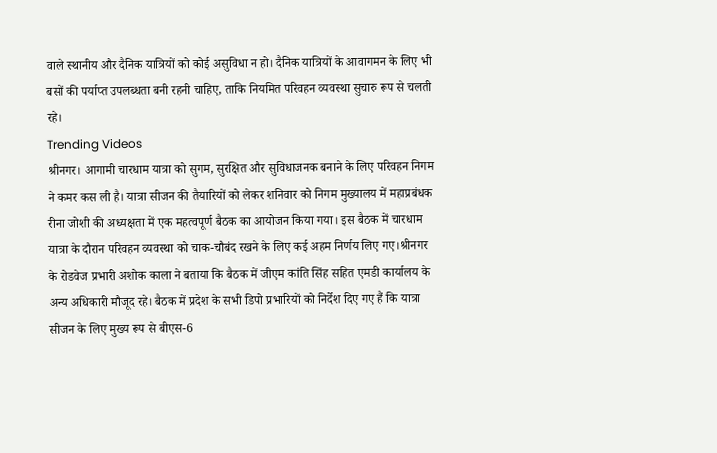वाले स्थानीय और दैनिक यात्रियों को कोई असुविधा न हो। दैनिक यात्रियों के आवागमन के लिए भी बसों की पर्याप्त उपलब्धता बनी रहनी चाहिए, ताकि नियमित परिवहन व्यवस्था सुचारु रूप से चलती रहे।
Trending Videos
श्रीनगर। आगामी चारधाम यात्रा को सुगम, सुरक्षित और सुविधाजनक बनाने के लिए परिवहन निगम ने कमर कस ली है। यात्रा सीजन की तैयारियों को लेकर शनिवार को निगम मुख्यालय में महाप्रबंधक रीना जोशी की अध्यक्षता में एक महत्वपूर्ण बैठक का आयोजन किया गया। इस बैठक में चारधाम यात्रा के दौरान परिवहन व्यवस्था को चाक-चौबंद रखने के लिए कई अहम निर्णय लिए गए।श्रीनगर के रोडवेज प्रभारी अशोक काला ने बताया कि बैठक में जीएम कांति सिंह सहित एमडी कार्यालय के अन्य अधिकारी मौजूद रहे। बैठक में प्रदेश के सभी डिपो प्रभारियों को निर्देश दिए गए हैं कि यात्रा सीजन के लिए मुख्य रूप से बीएस-6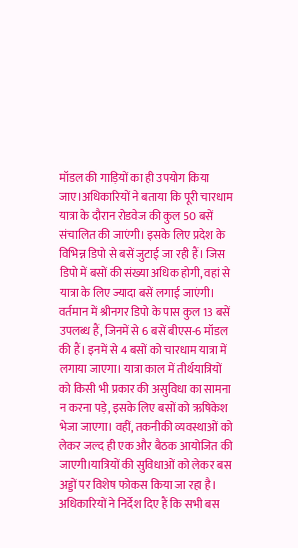मॉडल की गाड़ियों का ही उपयोग किया जाए।अधिकारियों ने बताया कि पूरी चारधाम यात्रा के दौरान रोडवेज की कुल 50 बसें संचालित की जाएंगी। इसके लिए प्रदेश के विभिन्न डिपो से बसें जुटाई जा रही हैं। जिस डिपो में बसों की संख्या अधिक होगी, वहां से यात्रा के लिए ज्यादा बसें लगाई जाएंगी। वर्तमान में श्रीनगर डिपो के पास कुल 13 बसें उपलब्ध हैं, जिनमें से 6 बसें बीएस-6 मॉडल की हैं। इनमें से 4 बसों को चारधाम यात्रा में लगाया जाएगा। यात्रा काल में तीर्थयात्रियों को किसी भी प्रकार की असुविधा का सामना न करना पड़े, इसके लिए बसों को ऋषिकेश भेजा जाएगा। वहीं, तकनीकी व्यवस्थाओं को लेकर जल्द ही एक और बैठक आयोजित की जाएगी।यात्रियों की सुविधाओं को लेकर बस अड्डों पर विशेष फोकस किया जा रहा है। अधिकारियों ने निर्देश दिए हैं कि सभी बस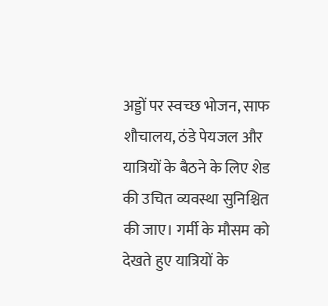अड्डों पर स्वच्छ भोजन, साफ शौचालय, ठंडे पेयजल और यात्रियों के बैठने के लिए शेड की उचित व्यवस्था सुनिश्चित की जाए। गर्मी के मौसम को देखते हुए यात्रियों के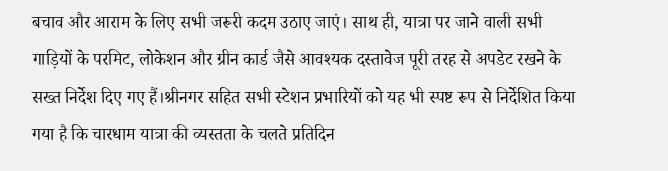बचाव और आराम के लिए सभी जरूरी कदम उठाए जाएं। साथ ही, यात्रा पर जाने वाली सभी गाड़ियों के परमिट, लोकेशन और ग्रीन कार्ड जैसे आवश्यक दस्तावेज पूरी तरह से अपडेट रखने के सख्त निर्देश दिए गए हैं।श्रीनगर सहित सभी स्टेशन प्रभारियों को यह भी स्पष्ट रूप से निर्देशित किया गया है कि चारधाम यात्रा की व्यस्तता के चलते प्रतिदिन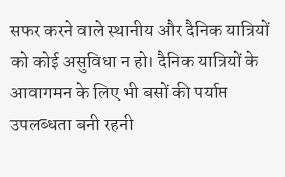सफर करने वाले स्थानीय और दैनिक यात्रियों को कोई असुविधा न हो। दैनिक यात्रियों के आवागमन के लिए भी बसों की पर्याप्त उपलब्धता बनी रहनी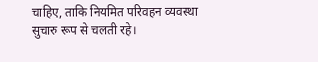चाहिए, ताकि नियमित परिवहन व्यवस्था सुचारु रूप से चलती रहे।